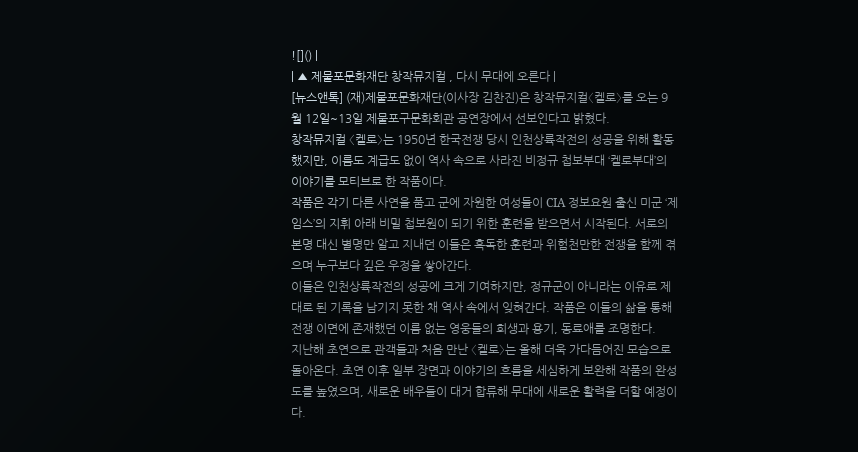![]() |
| ▲ 제물포문화재단 창작뮤지컬 , 다시 무대에 오른다 |
[뉴스앤톡] (재)제물포문화재단(이사장 김찬진)은 창작뮤지컬〈켈로〉를 오는 9월 12일~13일 제물포구문화회관 공연장에서 선보인다고 밝혔다.
창작뮤지컬 〈켈로〉는 1950년 한국전쟁 당시 인천상륙작전의 성공을 위해 활동했지만, 이름도 계급도 없이 역사 속으로 사라진 비정규 첩보부대 ‘켈로부대’의 이야기를 모티브로 한 작품이다.
작품은 각기 다른 사연을 품고 군에 자원한 여성들이 CIA 정보요원 출신 미군 ‘제임스’의 지휘 아래 비밀 첩보원이 되기 위한 훈련을 받으면서 시작된다. 서로의 본명 대신 별명만 알고 지내던 이들은 혹독한 훈련과 위험천만한 전쟁을 함께 겪으며 누구보다 깊은 우정을 쌓아간다.
이들은 인천상륙작전의 성공에 크게 기여하지만, 정규군이 아니라는 이유로 제대로 된 기록을 남기지 못한 채 역사 속에서 잊혀간다. 작품은 이들의 삶을 통해 전쟁 이면에 존재했던 이름 없는 영웅들의 희생과 용기, 동료애를 조명한다.
지난해 초연으로 관객들과 처음 만난 〈켈로〉는 올해 더욱 가다듬어진 모습으로 돌아온다. 초연 이후 일부 장면과 이야기의 흐름을 세심하게 보완해 작품의 완성도를 높였으며, 새로운 배우들이 대거 합류해 무대에 새로운 활력을 더할 예정이다.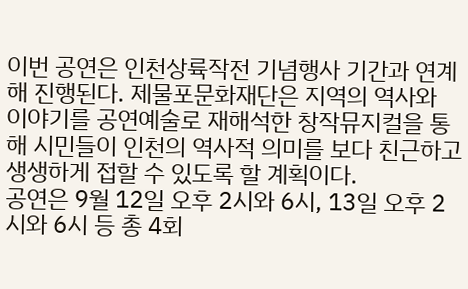이번 공연은 인천상륙작전 기념행사 기간과 연계해 진행된다. 제물포문화재단은 지역의 역사와 이야기를 공연예술로 재해석한 창작뮤지컬을 통해 시민들이 인천의 역사적 의미를 보다 친근하고 생생하게 접할 수 있도록 할 계획이다.
공연은 9월 12일 오후 2시와 6시, 13일 오후 2시와 6시 등 총 4회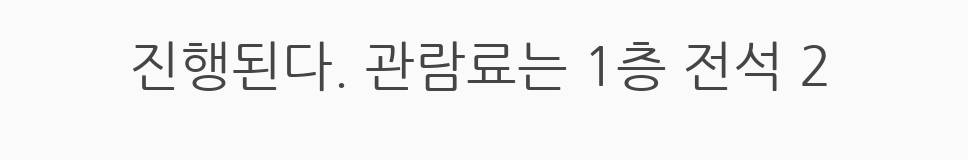진행된다. 관람료는 1층 전석 2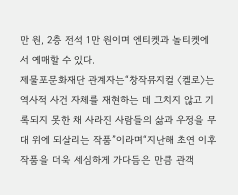만 원, 2층 전석 1만 원이며 엔티켓과 놀티켓에서 예매할 수 있다.
제물포문화재단 관계자는“창작뮤지컬 〈켈로〉는 역사적 사건 자체를 재현하는 데 그치지 않고 기록되지 못한 채 사라진 사람들의 삶과 우정을 무대 위에 되살리는 작품”이라며“지난해 초연 이후 작품을 더욱 세심하게 가다듬은 만큼 관객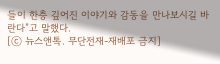들이 한층 깊어진 이야기와 감동을 만나보시길 바란다”고 말했다.
[ⓒ 뉴스앤톡. 무단전재-재배포 금지]